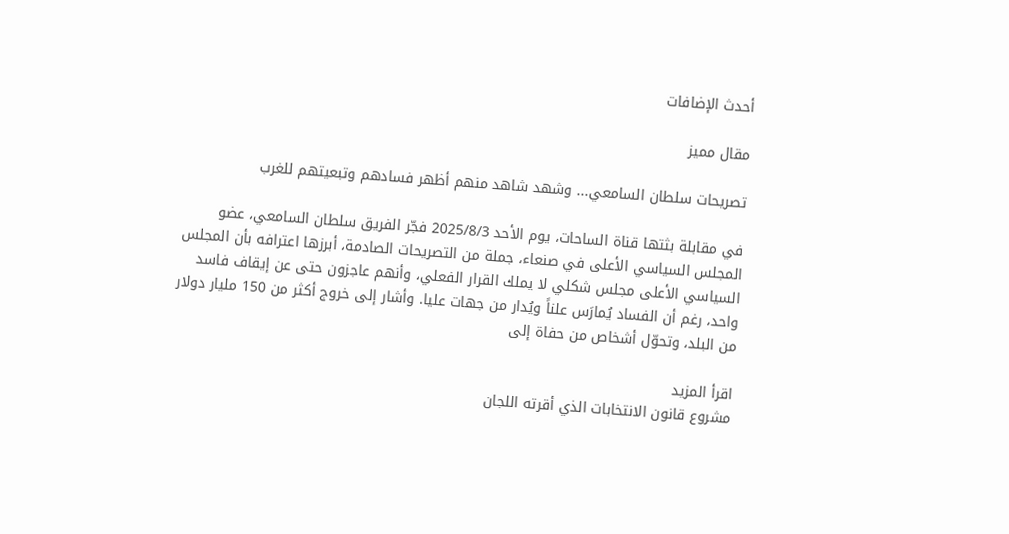أحدث الإضافات

مقال مميز

تصريحات سلطان السامعي... وشهد شاهد منهم أظهر فسادهم وتبعيتهم للغرب

في مقابلة بثتها قناة الساحات، يوم الأحد 2025/8/3 فجّر الفريق سلطان السامعي، عضو المجلس السياسي الأعلى في صنعاء، جملة من التصريحات الصادمة، أبرزها اعترافه بأن المجلس السياسي الأعلى مجلس شكلي لا يملك القرار الفعلي، وأنهم عاجزون حتى عن إيقاف فاسد واحد، رغم أن الفساد يُمارَس علناً ويُدار من جهات عليا. وأشار إلى خروج أكثر من 150 مليار دولار من البلد، وتحوّل أشخاص من حفاة إلى

اقرأ المزيد
مشروع قانون الانتخابات الذي أقرته اللجان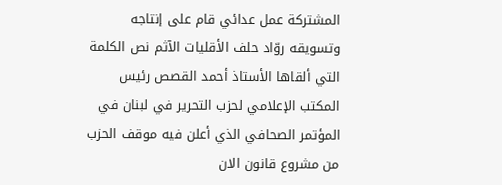المشتركة عمل عدائي قام على إنتاجه وتسويقه روّاد حلف الأقليات الآثم نص الكلمة التي ألقاها الأستاذ أحمد القصص رئيس المكتب الإعلامي لحزب التحرير في لبنان في المؤتمر الصحافي الذي أعلن فيه موقف الحزب من مشروع قانون الان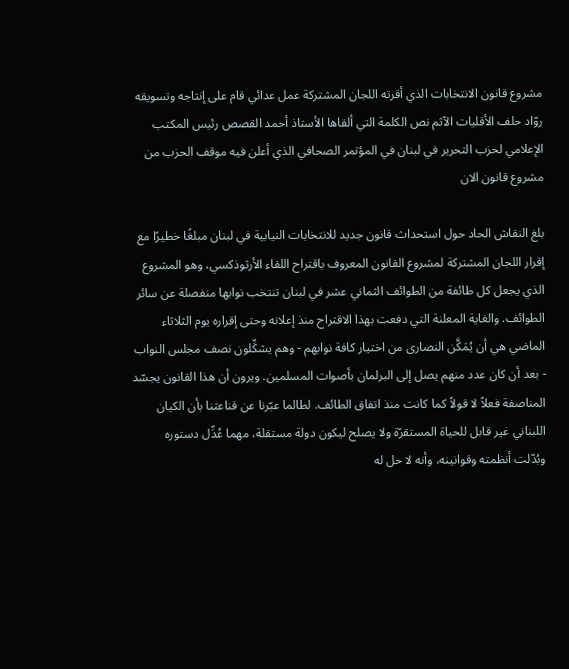مشروع قانون الانتخابات الذي أقرته اللجان المشتركة عمل عدائي قام على إنتاجه وتسويقه روّاد حلف الأقليات الآثم نص الكلمة التي ألقاها الأستاذ أحمد القصص رئيس المكتب الإعلامي لحزب التحرير في لبنان في المؤتمر الصحافي الذي أعلن فيه موقف الحزب من مشروع قانون الان

بلغ النقاش الحاد حول استحداث قانون جديد للانتخابات النيابية في لبنان مبلغًا خطيرًا مع إقرار اللجان المشتركة لمشروع القانون المعروف باقتراح اللقاء الأرثوذكسي، وهو المشروع الذي يجعل كل طائفة من الطوائف الثماني عشر في لبنان تنتخب نوابها منفصلة عن سائر الطوائف. والغاية المعلنة التي دفعت بهذا الاقتراح منذ إعلانه وحتى إقراره يوم الثلاثاء الماضي هي أن يُمَكَّن النصارى من اختيار كافة نوابهم - وهم يشكِّلون نصف مجلس النواب - بعد أن كان عدد منهم يصل إلى البرلمان بأصوات المسلمين. ويرون أن هذا القانون يجسّد المناصفة فعلاً لا قولاً كما كانت منذ اتفاق الطائف. لطالما عبّرنا عن قناعتنا بأن الكيان اللبناني غير قابل للحياة المستقرّة ولا يصلح ليكون دولة مستقلة، مهما عُدِّل دستوره وبُدّلت أنظمته وقوانينه، وأنه لا حل له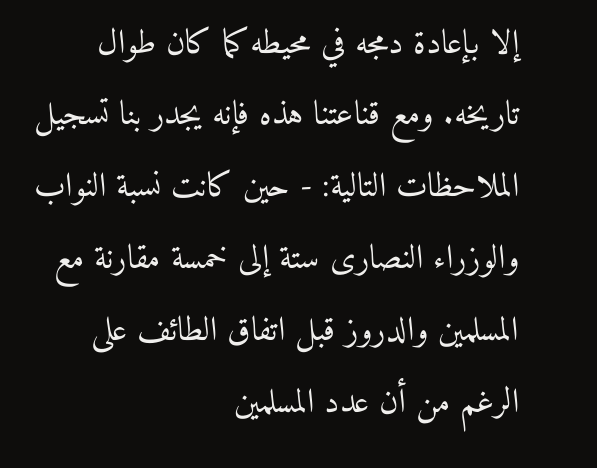إلا بإعادة دمجه في محيطه كما كان طوال تاريخه. ومع قناعتنا هذه فإنه يجدر بنا تسجيل الملاحظات التالية: - حين كانت نسبة النواب والوزراء النصارى ستة إلى خمسة مقارنة مع المسلمين والدروز قبل اتفاق الطائف على الرغم من أن عدد المسلمين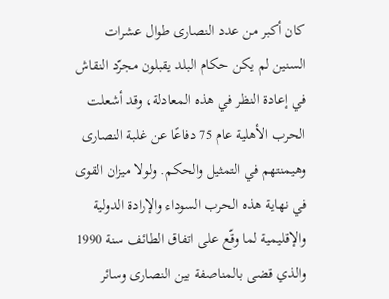كان أكبر من عدد النصارى طوال عشرات السنين لم يكن حكام البلد يقبلون مجرّد النقاش في إعادة النظر في هذه المعادلة، وقد أشعلت الحرب الأهلية عام 75 دفاعًا عن غلبة النصارى وهيمنتهم في التمثيل والحكم. ولولا ميزان القوى في نهاية هذه الحرب السوداء والإرادة الدولية والإقليمية لما وقّع على اتفاق الطائف سنة 1990 والذي قضى بالمناصفة بين النصارى وسائر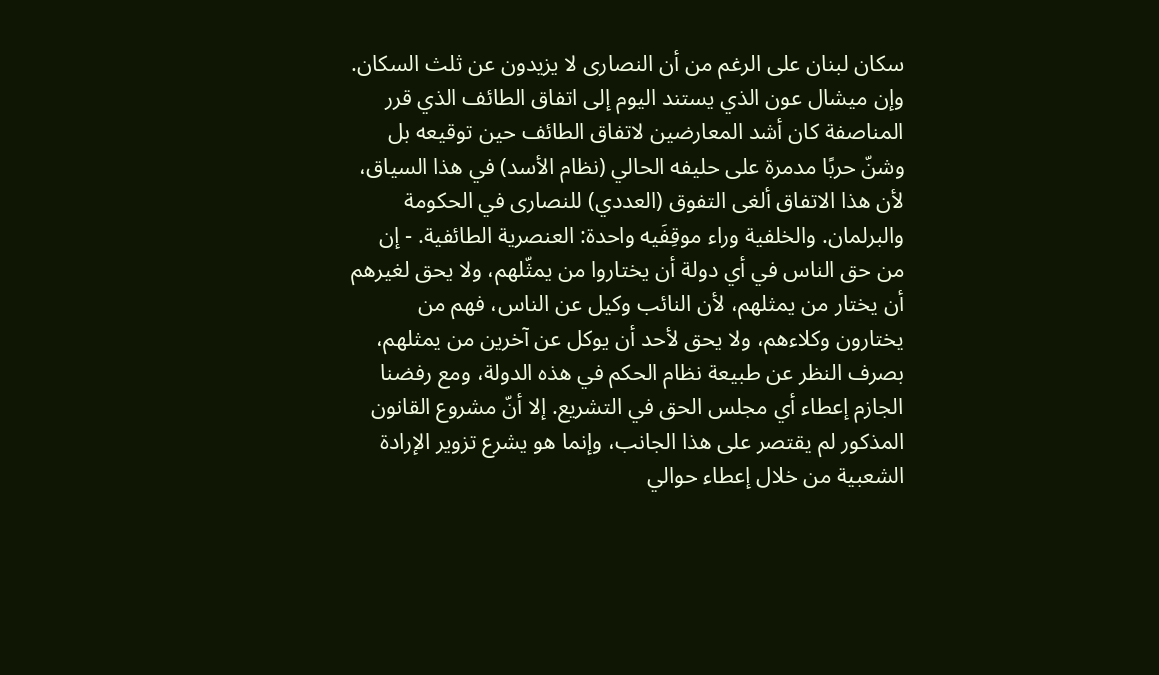سكان لبنان على الرغم من أن النصارى لا يزيدون عن ثلث السكان. وإن ميشال عون الذي يستند اليوم إلى اتفاق الطائف الذي قرر المناصفة كان أشد المعارضين لاتفاق الطائف حين توقيعه بل وشنّ حربًا مدمرة على حليفه الحالي (نظام الأسد) في هذا السياق، لأن هذا الاتفاق ألغى التفوق (العددي) للنصارى في الحكومة والبرلمان. والخلفية وراء موقِفَيه واحدة: العنصرية الطائفية. - إن من حق الناس في أي دولة أن يختاروا من يمثّلهم، ولا يحق لغيرهم أن يختار من يمثلهم، لأن النائب وكيل عن الناس، فهم من يختارون وكلاءهم، ولا يحق لأحد أن يوكل عن آخرين من يمثلهم، بصرف النظر عن طبيعة نظام الحكم في هذه الدولة، ومع رفضنا الجازم إعطاء أي مجلس الحق في التشريع. إلا أنّ مشروع القانون المذكور لم يقتصر على هذا الجانب، وإنما هو يشرع تزوير الإرادة الشعبية من خلال إعطاء حوالي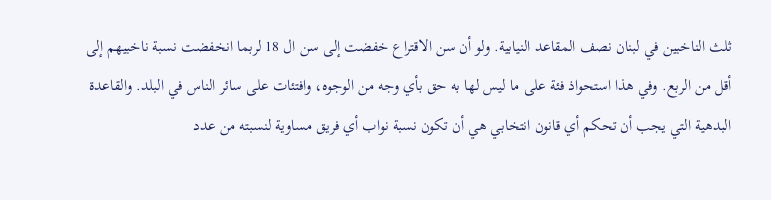ثلث الناخبين في لبنان نصف المقاعد النيابية. ولو أن سن الاقتراع خفضت إلى سن ال 18 لربما انخفضت نسبة ناخبيهم إلى أقل من الربع. وفي هذا استحواذ فئة على ما ليس لها به حق بأي وجه من الوجوه، وافتئات على سائر الناس في البلد. والقاعدة البدهية التي يجب أن تحكم أي قانون انتخابي هي أن تكون نسبة نواب أي فريق مساوية لنسبته من عدد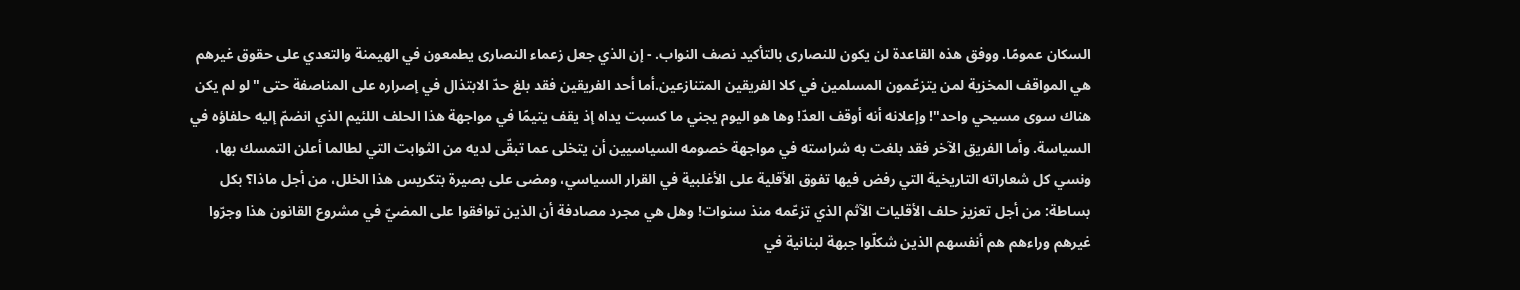السكان عمومًا. ووفق هذه القاعدة لن يكون للنصارى بالتأكيد نصف النواب. - إن الذي جعل زعماء النصارى يطمعون في الهيمنة والتعدي على حقوق غيرهم هي المواقف المخزية لمن يتزعّمون المسلمين في كلا الفريقين المتنازعين.أما أحد الفريقين فقد بلغ حدّ الابتذال في إصراره على المناصفة حتى "لو لم يكن هناك سوى مسيحي واحد"! وإعلانه أنه أوقف العدّ! وها هو اليوم يجني ما كسبت يداه إذ يقف يتيمًا في مواجهة هذا الحلف اللئيم الذي انضمّ إليه حلفاؤه في السياسة. وأما الفريق الآخر فقد بلغت به شراسته في مواجهة خصومه السياسيين أن يتخلى عما تبقّى لديه من الثوابت التي لطالما أعلن التمسك بها، ونسي كل شعاراته التاريخية التي رفض فيها تفوق الأقلية على الأغلبية في القرار السياسي، ومضى على بصيرة بتكريس هذا الخلل، من أجل ماذا؟ بكل بساطة: من أجل تعزيز حلف الأقليات الآثم الذي تزعّمه منذ سنوات! وهل هي مجرد مصادفة أن الذين توافقوا على المضيّ في مشروع القانون هذا وجرّوا غيرهم وراءهم هم أنفسهم الذين شكلّوا جبهة لبنانية في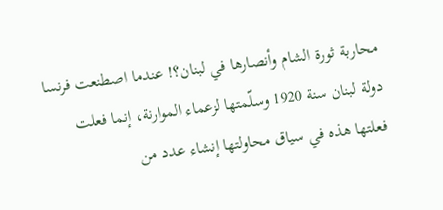محاربة ثورة الشام وأنصارها في لبنان؟! عندما اصطنعت فرنسا دولة لبنان سنة 1920 وسلّمتها لزعماء الموارنة، إنما فعلت فعلتها هذه في سياق محاولتها إنشاء عدد من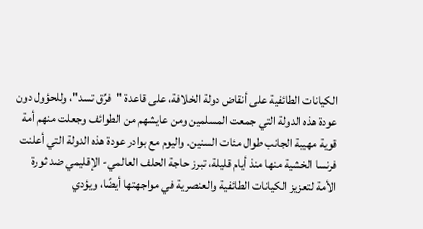الكيانات الطائفية على أنقاض دولة الخلافة، على قاعدة "فرِّق تسد"، وللحؤول دون عودة هذه الدولة التي جمعت المسلمين ومن عايشهم من الطوائف وجعلت منهم أمة قوية مهيبة الجانب طوال مئات السنين. واليوم مع بوادر عودة هذه الدولة التي أعلنت فرنسا الخشية منها منذ أيام قليلة، تبرز حاجة الحلف العالمي- الإقليمي ضد ثورة الأمة لتعزيز الكيانات الطائفية والعنصرية في مواجهتها أيضًا، ويؤدي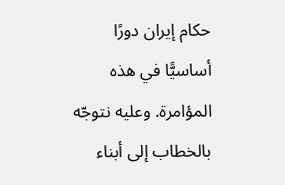حكام إيران دورًا أساسيًّا في هذه المؤامرة. وعليه نتوجّه بالخطاب إلى أبناء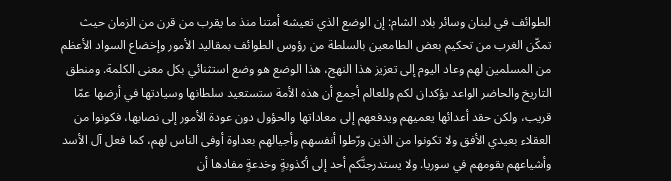الطوائف في لبنان وسائر بلاد الشام: إن الوضع الذي تعيشه أمتنا منذ ما يقرب من قرن من الزمان حيث تمكّن الغرب من تحكيم بعض الطامعين بالسلطة من رؤوس الطوائف بمقاليد الأمور وإخضاع السواد الأعظم من المسلمين لهم وعاد اليوم إلى تعزيز هذا النهج، هذا الوضع هو وضع استثنائي بكل معنى الكلمة. ومنطق التاريخ والحاضر الواعد يؤكدان لكم وللعالم أجمع أن هذه الأمة ستستعيد سلطانها وسيادتها في أرضها عمّا قريب، ولكن حقد أعدائها يعميهم ويدفعهم إلى معاداتها والحؤول دون عودة الأمور إلى نصابها، فكونوا من العقلاء بعيدي الأفق ولا تكونوا من الذين ورّطوا أنفسهم وأجيالهم بعداوة أوفى الناس لهم، كما فعل آل الأسد وأشياعهم بقومهم في سوريا. ولا يستدرجنَّكم أحد إلى أكذوبةٍ وخدعةٍ مفادها أن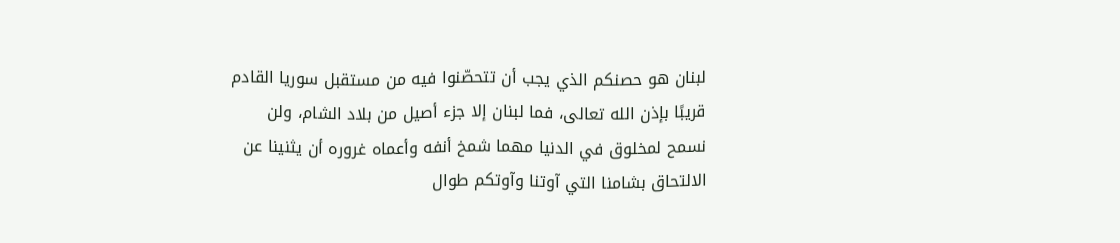لبنان هو حصنكم الذي يجب أن تتحصّنوا فيه من مستقبل سوريا القادم قريبًا بإذن الله تعالى، فما لبنان إلا جزء أصيل من بلاد الشام، ولن نسمح لمخلوق في الدنيا مهما شمخ أنفه وأعماه غروره أن يثنينا عن الالتحاق بشامنا التي آوتنا وآوتكم طوال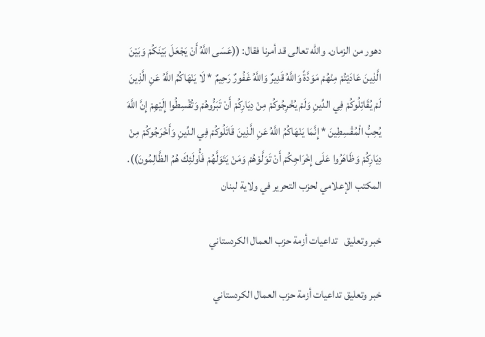دهور من الزمان. والله تعالى قد أمرنا فقال: ((عَسَى اللَّهُ أَنْ يَجْعَلَ بَيْنَكُمْ وَبَيْنَ الَّذِينَ عَادَيْتُمْ مِنْهُمْ مَوَدَّةً وَاللَّهُ قَدِيرٌ وَاللَّهُ غَفُورٌ رَحِيمٌ * لَا يَنْهَاكُمُ اللَّهُ عَنِ الَّذِينَ لَمْ يُقَاتِلُوكُمْ فِي الدِّينِ وَلَمْ يُخْرِجُوكُمْ مِنْ دِيَارِكُمْ أَنْ تَبَرُّوهُمْ وَتُقْسِطُوا إِلَيْهِمْ إِنَّ اللَّهَ يُحِبُّ الْمُقْسِطِينَ * إِنَّمَا يَنْهَاكُمُ اللَّهُ عَنِ الَّذِينَ قَاتَلُوكُمْ فِي الدِّينِ وَأَخْرَجُوكُمْ مِنْ دِيَارِكُمْ وَظَاهَرُوا عَلَى إِخْرَاجِكُمْ أَنْ تَوَلَّوْهُمْ وَمَنْ يَتَوَلَّهُمْ فَأُولَئِكَ هُمُ الظَّالِمُونَ)). المكتب الإعلامي لحزب التحرير في ولاية لبنان

خبر وتعليق   تداعيات أزمة حزب العمال الكردستاني

خبر وتعليق تداعيات أزمة حزب العمال الكردستاني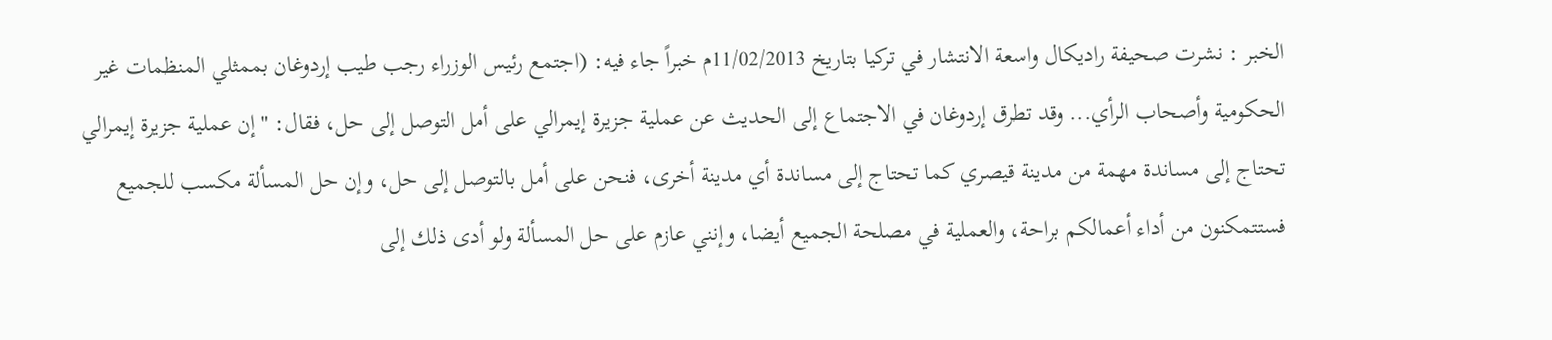الخبر : نشرت صحيفة راديكال واسعة الانتشار في تركيا بتاريخ 11/02/2013م خبراً جاء فيه: (اجتمع رئيس الوزراء رجب طيب إردوغان بممثلي المنظمات غير الحكومية وأصحاب الرأي... وقد تطرق إردوغان في الاجتماع إلى الحديث عن عملية جزيرة إيمرالي على أمل التوصل إلى حل، فقال: "إن عملية جزيرة إيمرالي تحتاج إلى مساندة مهمة من مدينة قيصري كما تحتاج إلى مساندة أي مدينة أخرى، فنحن على أمل بالتوصل إلى حل، وإن حل المسألة مكسب للجميع فستتمكنون من أداء أعمالكم براحة، والعملية في مصلحة الجميع أيضا، وإنني عازم على حل المسألة ولو أدى ذلك إلى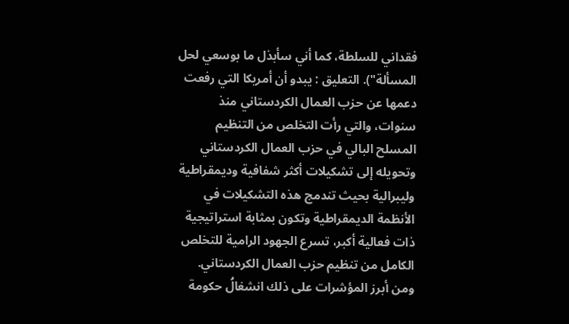فقداني للسلطة، كما أني سأبذل ما بوسعي لحل المسألة"). التعليق : يبدو أن أمريكا التي رفعت دعمها عن حزب العمال الكردستاني منذ سنوات، والتي رأت التخلص من التنظيم المسلح البالي في حزب العمال الكردستاني وتحويله إلى تشكيلات أكثر شفافية وديمقراطية وليبرالية بحيث تندمج هذه التشكيلات في الأنظمة الديمقراطية وتكون بمثابة استراتيجية ذات فعالية أكبر، تسرع الجهود الرامية للتخلص الكامل من تنظيم حزب العمال الكردستاني. ومن أبرز المؤشرات على ذلك انشغالُ حكومة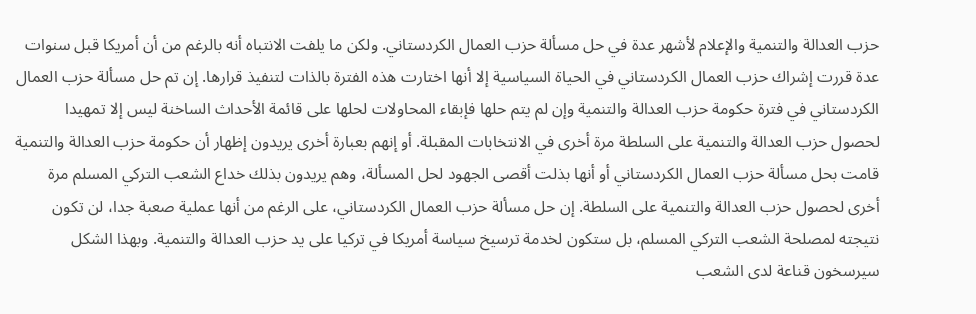حزب العدالة والتنمية والإعلام لأشهر عدة في حل مسألة حزب العمال الكردستاني. ولكن ما يلفت الانتباه أنه بالرغم من أن أمريكا قبل سنوات عدة قررت إشراك حزب العمال الكردستاني في الحياة السياسية إلا أنها اختارت هذه الفترة بالذات لتنفيذ قرارها. إن تم حل مسألة حزب العمال الكردستاني في فترة حكومة حزب العدالة والتنمية وإن لم يتم حلها فإبقاء المحاولات لحلها على قائمة الأحداث الساخنة ليس إلا تمهيدا لحصول حزب العدالة والتنمية على السلطة مرة أخرى في الانتخابات المقبلة. أو إنهم بعبارة أخرى يريدون إظهار أن حكومة حزب العدالة والتنمية قامت بحل مسألة حزب العمال الكردستاني أو أنها بذلت أقصى الجهود لحل المسألة، وهم يريدون بذلك خداع الشعب التركي المسلم مرة أخرى لحصول حزب العدالة والتنمية على السلطة. إن حل مسألة حزب العمال الكردستاني، على الرغم من أنها عملية صعبة جدا، لن تكون نتيجته لمصلحة الشعب التركي المسلم، بل ستكون لخدمة ترسيخ سياسة أمريكا في تركيا على يد حزب العدالة والتنمية. وبهذا الشكل سيرسخون قناعة لدى الشعب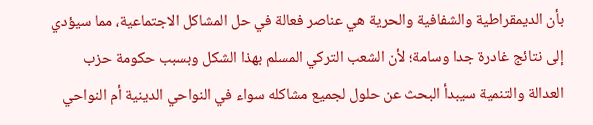بأن الديمقراطية والشفافية والحرية هي عناصر فعالة في حل المشاكل الاجتماعية، مما سيؤدي إلى نتائج غادرة جدا وسامة؛ لأن الشعب التركي المسلم بهذا الشكل وبسبب حكومة حزب العدالة والتنمية سيبدأ البحث عن حلول لجميع مشاكله سواء في النواحي الدينية أم النواحي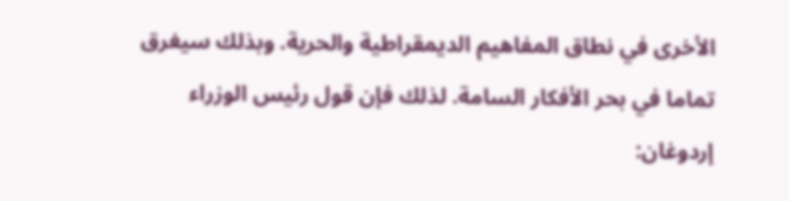الأخرى في نطاق المفاهيم الديمقراطية والحرية. وبذلك سيغرق تماما في بحر الأفكار السامة. لذلك فإن قول رئيس الوزراء إردوغان: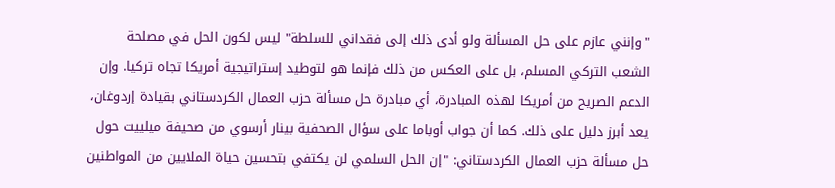"وإنني عازم على حل المسألة ولو أدى ذلك إلى فقداني للسلطة" ليس لكون الحل في مصلحة الشعب التركي المسلم، بل على العكس من ذلك فإنما هو لتوطيد إستراتيجية أمريكا تجاه تركيا. وإن الدعم الصريح من أمريكا لهذه المبادرة، أي مبادرة حل مسألة حزب العمال الكردستاني بقيادة إردوغان، يعد أبرز دليل على ذلك. كما أن جواب أوباما على سؤال الصحفية بينار أرسوي من صحيفة ميلييت حول حل مسألة حزب العمال الكردستاني: "إن الحل السلمي لن يكتفي بتحسين حياة الملايين من المواطنين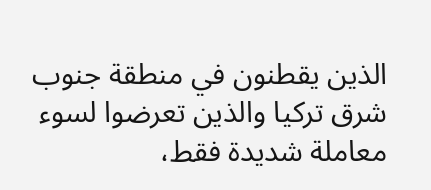الذين يقطنون في منطقة جنوب شرق تركيا والذين تعرضوا لسوء معاملة شديدة فقط،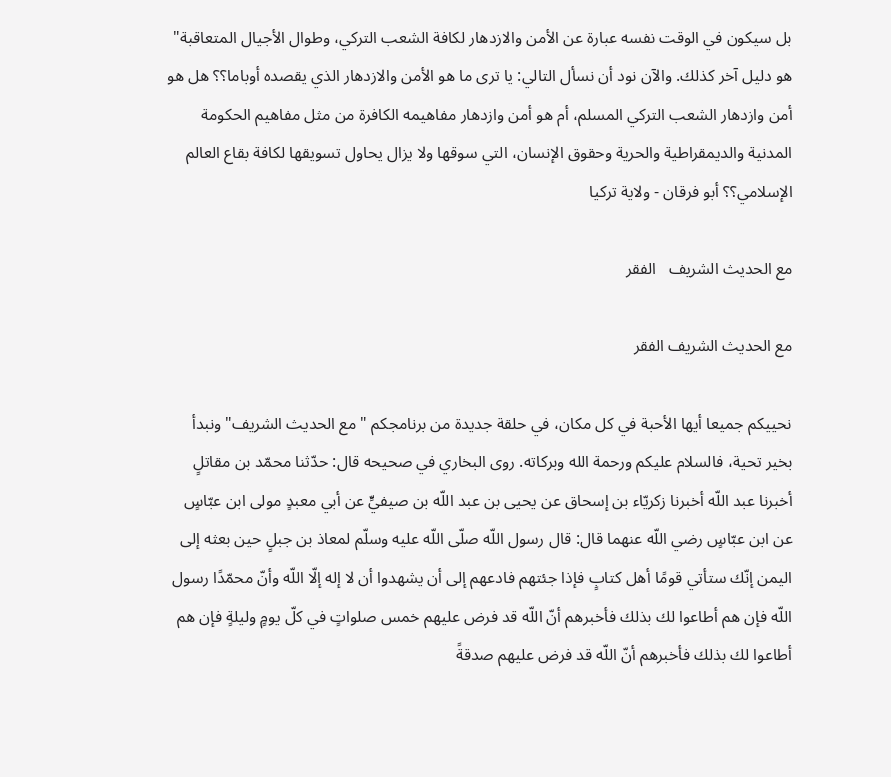بل سيكون في الوقت نفسه عبارة عن الأمن والازدهار لكافة الشعب التركي، وطوال الأجيال المتعاقبة" هو دليل آخر كذلك. والآن نود أن نسأل التالي: يا ترى ما هو الأمن والازدهار الذي يقصده أوباما؟؟ هل هو أمن وازدهار الشعب التركي المسلم، أم هو أمن وازدهار مفاهيمه الكافرة من مثل مفاهيم الحكومة المدنية والديمقراطية والحرية وحقوق الإنسان، التي سوقها ولا يزال يحاول تسويقها لكافة بقاع العالم الإسلامي؟؟ أبو فرقان - ولاية تركيا

مع الحديث الشريف   الفقر

مع الحديث الشريف الفقر

نحييكم جميعا أيها الأحبة في كل مكان، في حلقة جديدة من برنامجكم "مع الحديث الشريف" ونبدأ بخير تحية، فالسلام عليكم ورحمة الله وبركاته. روى البخاري في صحيحه قال: حدّثنا محمّد بن مقاتلٍ أخبرنا عبد اللّه أخبرنا زكريّاء بن إسحاق عن يحيى بن عبد اللّه بن صيفيٍّ عن أبي معبدٍ مولى ابن عبّاسٍ عن ابن عبّاسٍ رضي اللّه عنهما قال: قال رسول اللّه صلّى اللّه عليه وسلّم لمعاذ بن جبلٍ حين بعثه إلى اليمن إنّك ستأتي قومًا أهل كتابٍ فإذا جئتهم فادعهم إلى أن يشهدوا أن لا إله إلّا اللّه وأنّ محمّدًا رسول اللّه فإن هم أطاعوا لك بذلك فأخبرهم أنّ اللّه قد فرض عليهم خمس صلواتٍ في كلّ يومٍ وليلةٍ فإن هم أطاعوا لك بذلك فأخبرهم أنّ اللّه قد فرض عليهم صدقةً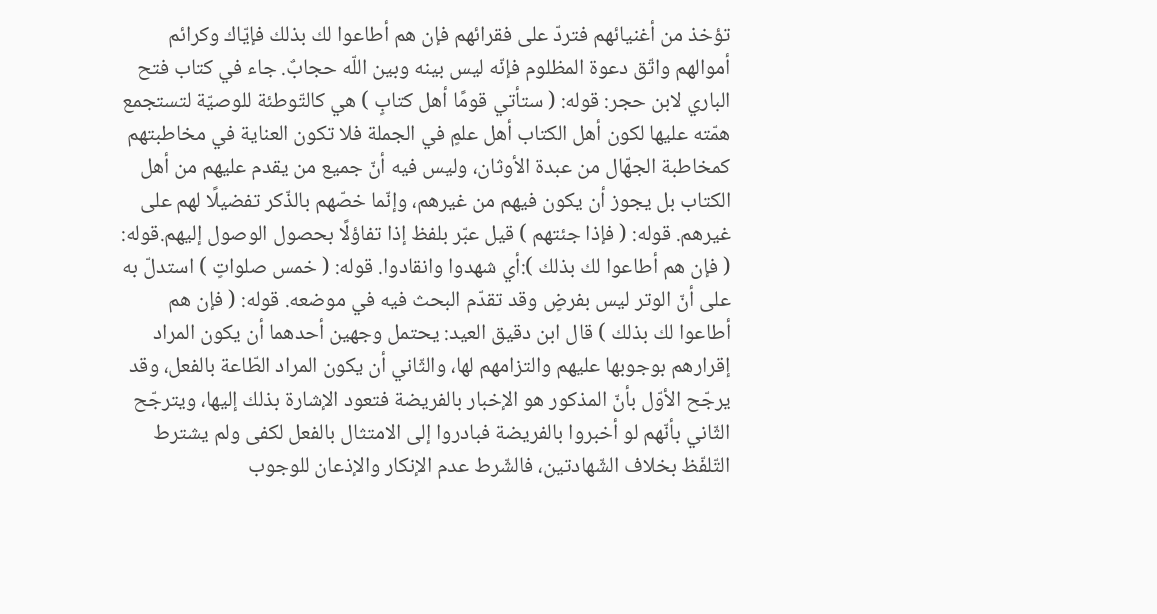تؤخذ من أغنيائهم فتردّ على فقرائهم فإن هم أطاعوا لك بذلك فإيّاك وكرائم أموالهم واتّق دعوة المظلوم فإنّه ليس بينه وبين اللّه حجابٌ. جاء في كتاب فتح الباري لابن حجر: قوله: ( ستأتي قومًا أهل كتابٍ ) هي كالتّوطئة للوصيّة لتستجمع همّته عليها لكون أهل الكتاب أهل علمٍ في الجملة فلا تكون العناية في مخاطبتهم كمخاطبة الجهّال من عبدة الأوثان، وليس فيه أنّ جميع من يقدم عليهم من أهل الكتاب بل يجوز أن يكون فيهم من غيرهم، وإنّما خصّهم بالذّكر تفضيلًا لهم على غيرهم. قوله: ( فإذا جئتهم ) قيل عبّر بلفظ إذا تفاؤلًا بحصول الوصول إليهم.قوله: ( فإن هم أطاعوا لك بذلك ):أي شهدوا وانقادوا. قوله: ( خمس صلواتٍ ) استدلّ به على أنّ الوتر ليس بفرضٍ وقد تقدّم البحث فيه في موضعه. قوله: ( فإن هم أطاعوا لك بذلك ) قال ابن دقيق العيد: يحتمل وجهين أحدهما أن يكون المراد إقرارهم بوجوبها عليهم والتزامهم لها، والثّاني أن يكون المراد الطّاعة بالفعل، وقد يرجّح الأوّل بأنّ المذكور هو الإخبار بالفريضة فتعود الإشارة بذلك إليها، ويترجّح الثّاني بأنّهم لو أخبروا بالفريضة فبادروا إلى الامتثال بالفعل لكفى ولم يشترط التّلفّظ بخلاف الشّهادتين، فالشّرط عدم الإنكار والإذعان للوجوب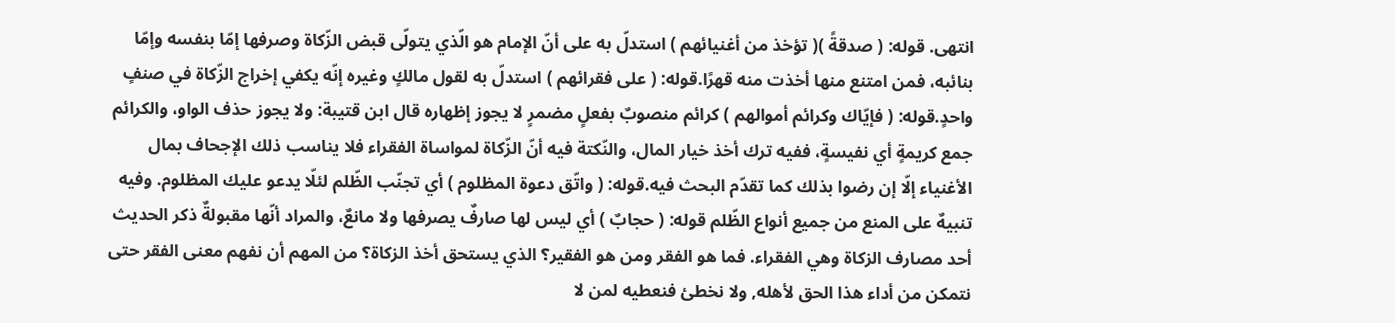انتهى. قوله: ( صدقةً )( تؤخذ من أغنيائهم ) استدلّ به على أنّ الإمام هو الّذي يتولّى قبض الزّكاة وصرفها إمّا بنفسه وإمّا بنائبه، فمن امتنع منها أخذت منه قهرًا.قوله: ( على فقرائهم ) استدلّ به لقول مالكٍ وغيره إنّه يكفي إخراج الزّكاة في صنفٍ واحدٍ.قوله: ( فإيّاك وكرائم أموالهم ) كرائم منصوبٌ بفعلٍ مضمرٍ لا يجوز إظهاره قال ابن قتيبة: ولا يجوز حذف الواو، والكرائم جمع كريمةٍ أي نفيسةٍ، ففيه ترك أخذ خيار المال، والنّكتة فيه أنّ الزّكاة لمواساة الفقراء فلا يناسب ذلك الإجحاف بمال الأغنياء إلّا إن رضوا بذلك كما تقدّم البحث فيه.قوله: ( واتّق دعوة المظلوم ) أي تجنّب الظّلم لئلّا يدعو عليك المظلوم. وفيه تنبيهٌ على المنع من جميع أنواع الظّلم قوله: ( حجابٌ ) أي ليس لها صارفٌ يصرفها ولا مانعٌ، والمراد أنّها مقبولةٌ ذكر الحديث أحد مصارف الزكاة وهي الفقراء. فما هو الفقر ومن هو الفقير؟ الذي يستحق أخذ الزكاة؟ من المهم أن نفهم معنى الفقر حتى نتمكن من أداء هذا الحق لأهله, ولا نخطئ فنعطيه لمن لا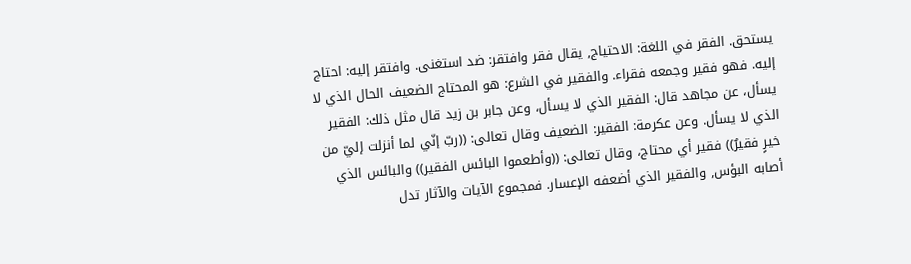يستحق. الفقر في اللغة: الاحتياج, يقال فقر وافتقر: ضد استغنى. وافتقر إليه: احتاج إليه. فهو فقير وجمعه فقراء. والفقير في الشرع: هو المحتاج الضعيف الحال الذي لا يسأل، عن مجاهد قال: الفقير الذي لا يسأل، وعن جابر بن زيد قال مثل ذلك: الفقير الذي لا يسأل. وعن عكرمة: الفقير: الضعيف وقال تعالى: ((ربّ إنّي لما أنزلت إليّ من خيرٍ فقيرٌ)) فقير أي محتاج، وقال تعالى: ((وأطعموا البائس الفقير)) والبائس الذي أصابه البؤس, والفقير الذي أضعفه الإعسار. فمجموع الآيات والآثار تدل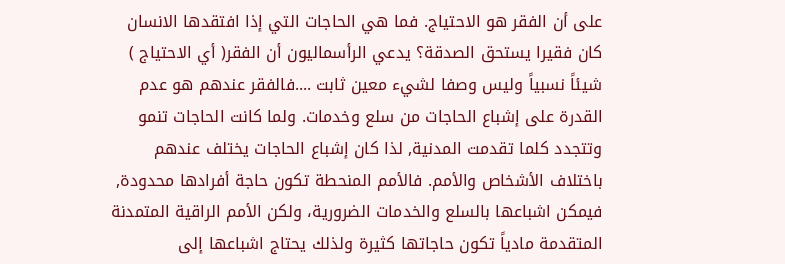على أن الفقر هو الاحتياج. فما هي الحاجات التي إذا افتقدها الانسان كان فقيرا يستحق الصدقة؟ يدعي الرأسماليون أن الفقر( أي الاحتياج ) شيئاً نسبياً وليس وصفا لشيء معين ثابت ....فالفقر عندهم هو عدم القدرة على إشباع الحاجات من سلع وخدمات. ولما كانت الحاجات تنمو وتتجدد كلما تقدمت المدنية, لذا كان إشباع الحاجات يختلف عندهم باختلاف الأشخاص والأمم. فالأمم المنحطة تكون حاجة أفرادها محدودة, فيمكن اشباعها بالسلع والخدمات الضرورية، ولكن الأمم الراقية المتمدنة المتقدمة مادياً تكون حاجاتها كثيرة ولذلك يحتاج اشباعها إلى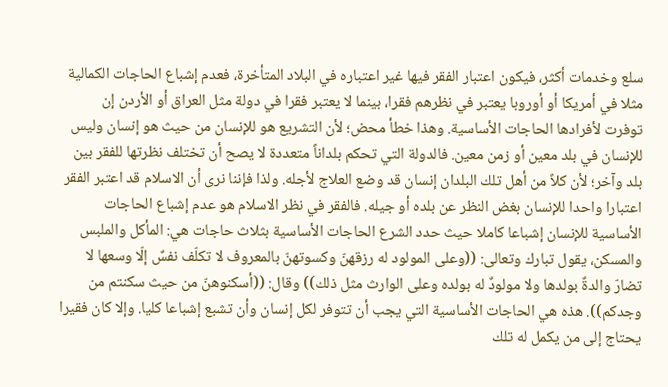سلع وخدمات أكثر، فيكون اعتبار الفقر فيها غير اعتباره في البلاد المتأخرة، فعدم إشباع الحاجات الكمالية مثلا في أمريكا أو أوروبا يعتبر في نظرهم فقرا، بينما لا يعتبر فقرا في دولة مثل العراق أو الأردن إن توفرت لأفرادها الحاجات الأساسية. وهذا خطأ محض؛ لأن التشريع هو للإنسان من حيث هو إنسان وليس للإنسان في بلد معين أو زمن معين. فالدولة التي تحكم بلداناً متعددة لا يصح أن تختلف نظرتها للفقر بين بلد وآخر؛ لأن كلاً من أهل تلك البلدان إنسان قد وضع العلاج لأجله. ولذا فإننا نرى أن الاسلام قد اعتبر الفقر اعتبارا واحدا للإنسان بغض النظر عن بلده أو جيله. فالفقر في نظر الاسلام هو عدم إشباع الحاجات الأساسية للإنسان إشباعا كاملا حيث حدد الشرع الحاجات الأساسية بثلاث حاجات هي: المأكل والملبس والمسكن، يقول تبارك وتعالى: ((وعلى المولود له رزقهنّ وكسوتهنّ بالمعروف لا تكلّف نفسٌ إلّا وسعها لا تضارّ والدةٌ بولدها ولا مولودٌ له بولده وعلى الوارث مثل ذلك)) وقال: ((أسكنوهنّ من حيث سكنتم من وجدكم)). هذه هي الحاجات الأساسية التي يجب أن تتوفر لكل إنسان وأن تشبع إشباعا كليا. وإلا كان فقيرا يحتاج إلى من يكمل له تلك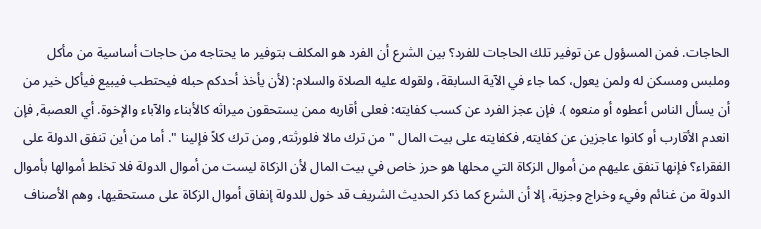الحاجات. فمن المسؤول عن توفير تلك الحاجات للفرد؟ بين الشرع أن الفرد هو المكلف بتوفير ما يحتاجه من حاجات أساسية من مأكل وملبس ومسكن له ولمن يعول، كما جاء في الآية السابقة، ولقوله عليه الصلاة والسلام: (لأن يأخذ أحدكم حبله فيحتطب فيبيع فيأكل خير من أن يسأل الناس أعطوه أو منعوه ). فإن عجز الفرد عن كسب كفايته: فعلى أقاربه ممن يستحقون ميراثه كالأبناء والآباء والإخوة. أي العصبة, فإن انعدم الأقارب أو كانوا عاجزين عن كفايته, فكفايته على بيت المال "من ترك مالا فلورثته, ومن ترك كلاً فإلينا ". أما من أين تنفق الدولة على الفقراء؟ فإنها تنفق عليهم من أموال الزكاة التي محلها هو حرز خاص في بيت المال لأن الزكاة ليست من أموال الدولة فلا تخلط أموالها بأموال الدولة من غنائم وفيء وخراج وجزية، إلا أن الشرع كما ذكر الحديث الشريف قد خول للدولة إنفاق أموال الزكاة على مستحقيها، وهم الأصناف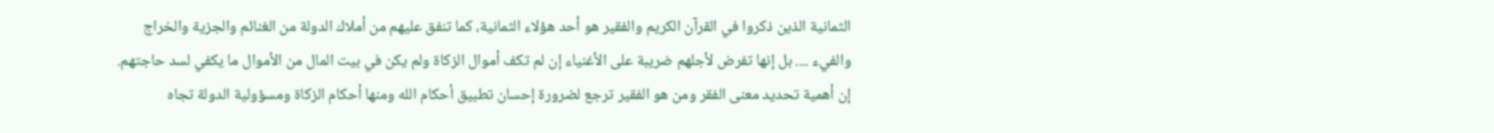الثمانية الذين ذكروا في القرآن الكريم والفقير هو أحد هؤلاء الثمانية، كما تنفق عليهم من أملاك الدولة من الغنائم والجزية والخراج والفيء .... بل إنها تفرض لأجلهم ضريبة على الأغنياء إن لم تكف أموال الزكاة ولم يكن في بيت المال من الأموال ما يكفي لسد حاجتهم. إن أهمية تحديد معنى الفقر ومن هو الفقير ترجع لضرورة إحسان تطبيق أحكام الله ومنها أحكام الزكاة ومسؤولية الدولة تجاه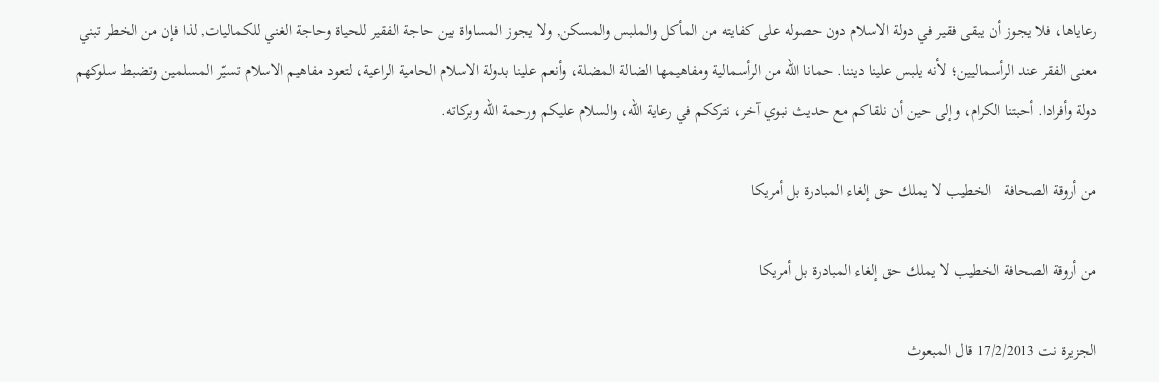رعاياها، فلا يجوز أن يبقى فقير في دولة الاسلام دون حصوله على كفايته من المأكل والملبس والمسكن, ولا يجوز المساواة بين حاجة الفقير للحياة وحاجة الغني للكماليات, لذا فإن من الخطر تبني معنى الفقر عند الرأسماليين؛ لأنه يلبس علينا ديننا. حمانا الله من الرأسمالية ومفاهيمها الضالة المضلة، وأنعم علينا بدولة الاسلام الحامية الراعية، لتعود مفاهيم الاسلام تسيّر المسلمين وتضبط سلوكهم دولة وأفرادا. أحبتنا الكرام، وإلى حين أن نلقاكم مع حديث نبوي آخر، نترككم في رعاية الله، والسلام عليكم ورحمة الله وبركاته.

من أروقة الصحافة   الخطيب لا يملك حق إلغاء المبادرة بل أمريكا

من أروقة الصحافة الخطيب لا يملك حق إلغاء المبادرة بل أمريكا

الجزيرة نت 17/2/2013 قال المبعوث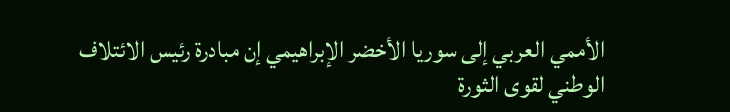الأممي العربي إلى سوريا الأخضر الإبراهيمي إن مبادرة رئيس الائتلاف الوطني لقوى الثورة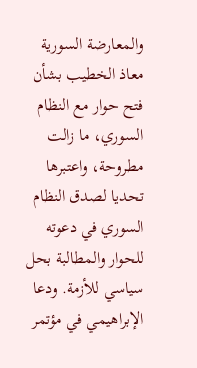والمعارضة السورية معاذ الخطيب بشأن فتح حوار مع النظام السوري، ما زالت مطروحة، واعتبرها تحديا لصدق النظام السوري في دعوته للحوار والمطالبة بحل سياسي للأزمة. ودعا الإبراهيمي في مؤتمر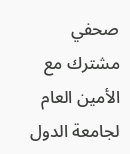صحفي مشترك مع الأمين العام لجامعة الدول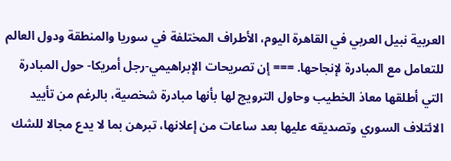العربية نبيل العربي في القاهرة اليوم، الأطراف المختلفة في سوريا والمنطقة ودول العالم للتعامل مع المبادرة لإنجاحها. === إن تصريحات الإبراهيمي-رجل أمريكا- حول المبادرة التي أطلقها معاذ الخطيب وحاول الترويج لها بأنها مبادرة شخصية، بالرغم من تأييد الائتلاف السوري وتصديقه عليها بعد ساعات من إعلانها، تبرهن بما لا يدع مجالا للشك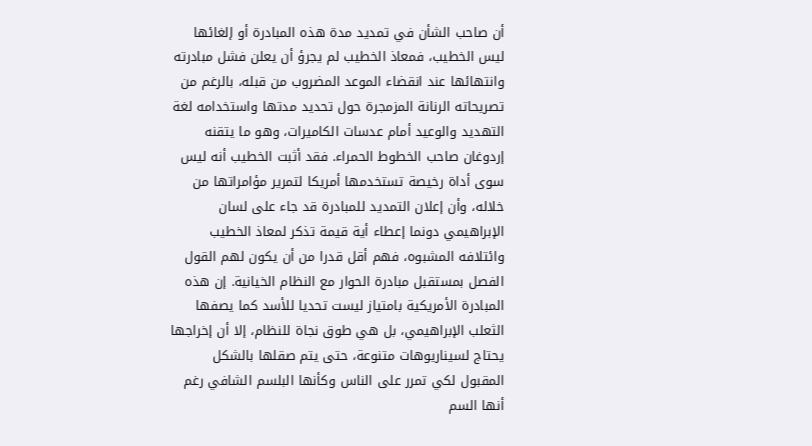أن صاحب الشأن في تمديد مدة هذه المبادرة أو إلغائها ليس الخطيب، فمعاذ الخطيب لم يجرؤ أن يعلن فشل مبادرته وانتهائها عند انقضاء الموعد المضروب من قبله، بالرغم من تصريحاته الرنانة المزمجرة حول تحديد مدتها واستخدامه لغة التهديد والوعيد أمام عدسات الكاميرات، وهو ما يتقنه إردوغان صاحب الخطوط الحمراء. فقد أثبت الخطيب أنه ليس سوى أداة رخيصة تستخدمها أمريكا لتمرير مؤامراتها من خلاله، وأن إعلان التمديد للمبادرة قد جاء على لسان الإبراهيمي دونما إعطاء أية قيمة تذكر لمعاذ الخطيب وائتلافه المشبوه، فهم أقل قدرا من أن يكون لهم القول الفصل بمستقبل مبادرة الحوار مع النظام الخيانية. إن هذه المبادرة الأمريكية بامتياز ليست تحديا للأسد كما يصفها الثعلب الإبراهيمي، بل هي طوق نجاة للنظام، إلا أن إخراجها يحتاج لسيناريوهات متنوعة، حتى يتم صقلها بالشكل المقبول لكي تمرر على الناس وكأنها البلسم الشافي رغم أنها السم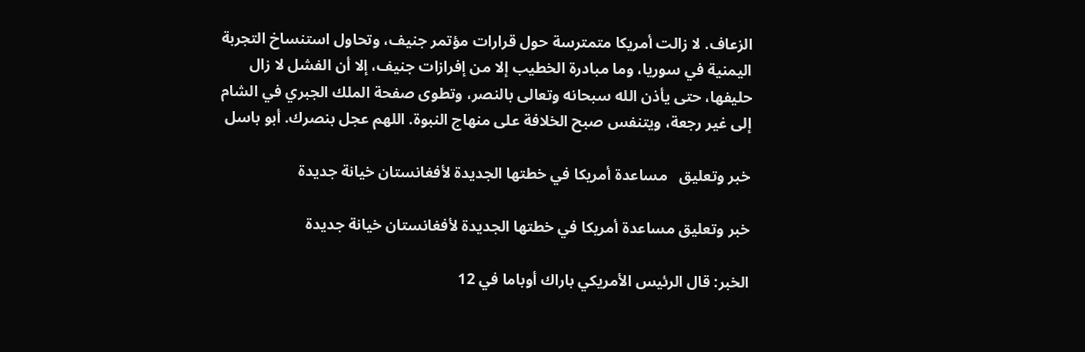الزعاف. لا زالت أمريكا متمترسة حول قرارات مؤتمر جنيف، وتحاول استنساخ التجربة اليمنية في سوريا، وما مبادرة الخطيب إلا من إفرازات جنيف، إلا أن الفشل لا زال حليفها، حتى يأذن الله سبحانه وتعالى بالنصر، وتطوى صفحة الملك الجبري في الشام إلى غير رجعة، ويتنفس صبح الخلافة على منهاج النبوة. اللهم عجل بنصرك. أبو باسل

خبر وتعليق   مساعدة أمريكا في خطتها الجديدة لأفغانستان خيانة جديدة

خبر وتعليق مساعدة أمريكا في خطتها الجديدة لأفغانستان خيانة جديدة

الخبر: قال الرئيس الأمريكي باراك أوباما في 12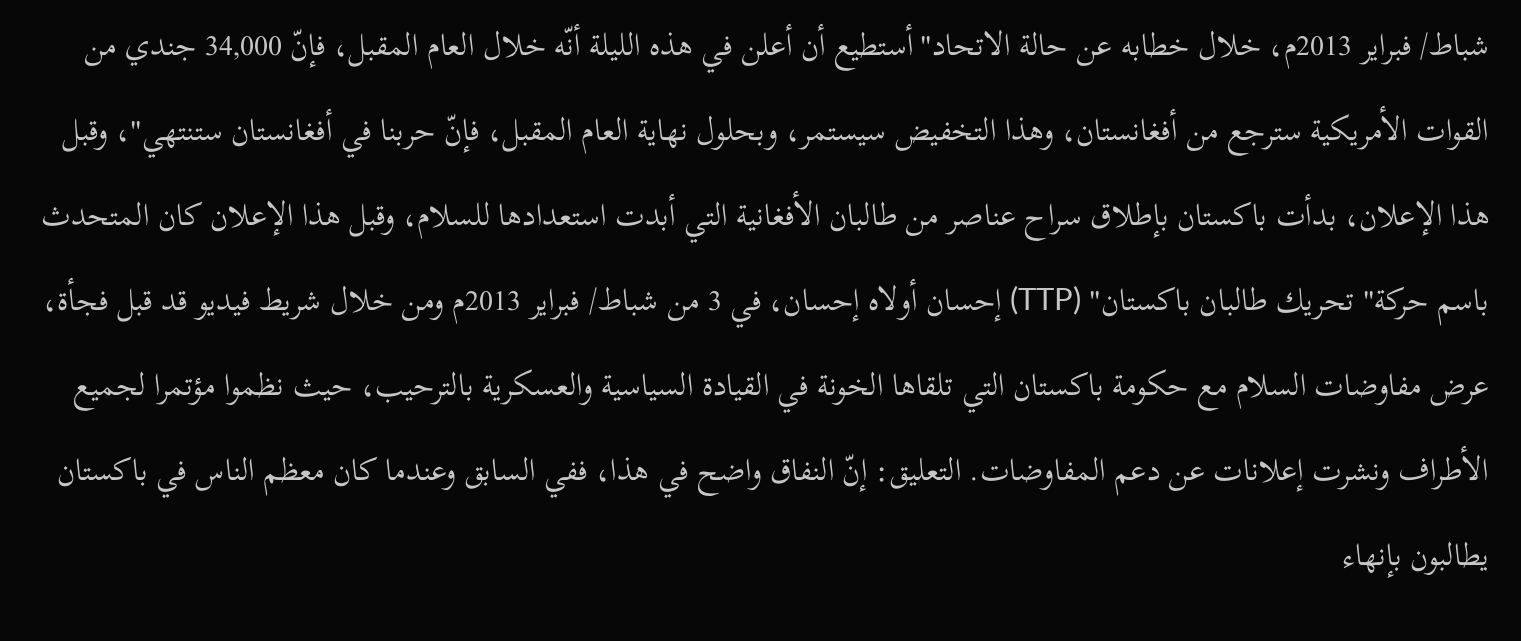شباط/ فبراير 2013م، خلال خطابه عن حالة الاتحاد"أستطيع أن أعلن في هذه الليلة أنّه خلال العام المقبل، فإنّ 34,000 جندي من القوات الأمريكية سترجع من أفغانستان، وهذا التخفيض سيستمر، وبحلول نهاية العام المقبل، فإنّ حربنا في أفغانستان ستنتهي"، وقبل هذا الإعلان، بدأت باكستان بإطلاق سراح عناصر من طالبان الأفغانية التي أبدت استعدادها للسلام، وقبل هذا الإعلان كان المتحدث باسم حركة" تحريك طالبان باكستان" (TTP) إحسان أولاه إحسان، في 3 من شباط/ فبراير 2013م ومن خلال شريط فيديو قد قبل فجأة، عرض مفاوضات السلام مع حكومة باكستان التي تلقاها الخونة في القيادة السياسية والعسكرية بالترحيب، حيث نظموا مؤتمرا لجميع الأطراف ونشرت إعلانات عن دعم المفاوضات. التعليق: إنّ النفاق واضح في هذا، ففي السابق وعندما كان معظم الناس في باكستان يطالبون بإنهاء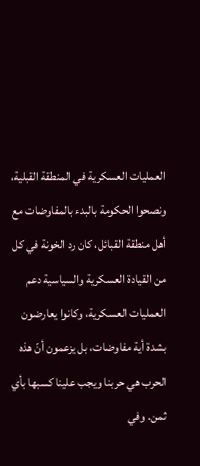العمليات العسكرية في المنطقة القبلية، ونصحوا الحكومة بالبدء بالمفاوضات مع أهل منطقة القبائل، كان رد الخونة في كل من القيادة العسكرية والسياسية دعم العمليات العسكرية، وكانوا يعارضون بشدة أية مفاوضات، بل يزعمون أنّ هذه الحرب هي حربنا ويجب علينا كسبها بأي ثمن. وفي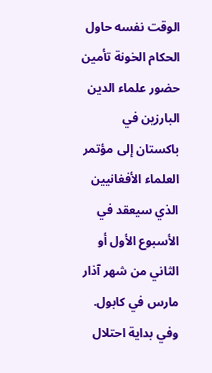الوقت نفسه حاول الحكام الخونة تأمين حضور علماء الدين البارزين في باكستان إلى مؤتمر العلماء الأفغانيين الذي سيعقد في الأسبوع الأول أو الثاني من شهر آذار مارس في كابول. وفي بداية احتلال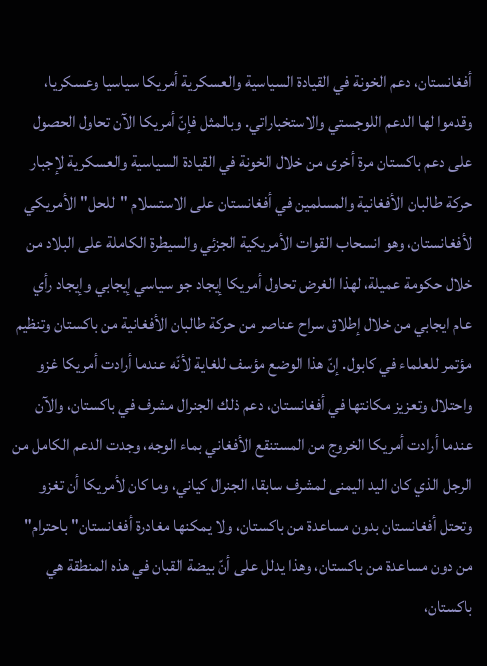أفغانستان، دعم الخونة في القيادة السياسية والعسكرية أمريكا سياسيا وعسكريا، وقدموا لها الدعم اللوجستي والاستخباراتي. وبالمثل فإنّ أمريكا الآن تحاول الحصول على دعم باكستان مرة أخرى من خلال الخونة في القيادة السياسية والعسكرية لإجبار حركة طالبان الأفغانية والمسلمين في أفغانستان على الاستسلام "للحل" الأمريكي لأفغانستان، وهو انسحاب القوات الأمريكية الجزئي والسيطرة الكاملة على البلاد من خلال حكومة عميلة، لهذا الغرض تحاول أمريكا إيجاد جو سياسي إيجابي وإيجاد رأي عام ايجابي من خلال إطلاق سراح عناصر من حركة طالبان الأفغانية من باكستان وتنظيم مؤتمر للعلماء في كابول. إنّ هذا الوضع مؤسف للغاية لأنّه عندما أرادت أمريكا غزو واحتلال وتعزيز مكانتها في أفغانستان، دعم ذلك الجنرال مشرف في باكستان، والآن عندما أرادت أمريكا الخروج من المستنقع الأفغاني بماء الوجه، وجدت الدعم الكامل من الرجل الذي كان اليد اليمنى لمشرف سابقا، الجنرال كياني، وما كان لأمريكا أن تغزو وتحتل أفغانستان بدون مساعدة من باكستان، ولا يمكنها مغادرة أفغانستان" باحترام" من دون مساعدة من باكستان، وهذا يدلل على أنّ بيضة القبان في هذه المنطقة هي باكستان،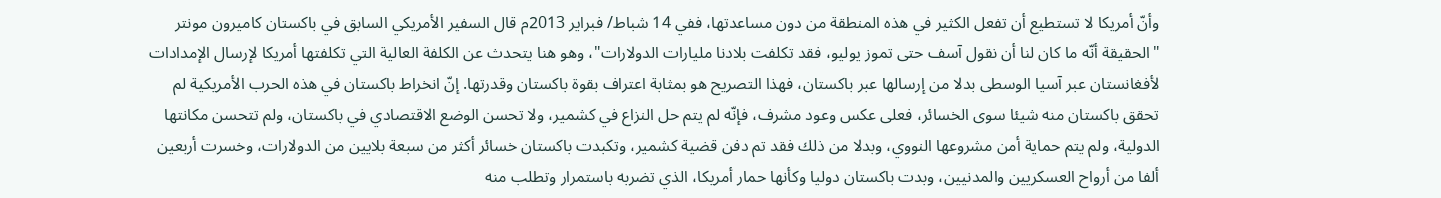وأنّ أمريكا لا تستطيع أن تفعل الكثير في هذه المنطقة من دون مساعدتها، ففي 14 شباط/ فبراير 2013م قال السفير الأمريكي السابق في باكستان كاميرون مونتر "الحقيقة أنّه ما كان لنا أن نقول آسف حتى تموز يوليو، فقد تكلفت بلادنا مليارات الدولارات"، وهو هنا يتحدث عن الكلفة العالية التي تكلفتها أمريكا لإرسال الإمدادات لأفغانستان عبر آسيا الوسطى بدلا من إرسالها عبر باكستان، فهذا التصريح هو بمثابة اعتراف بقوة باكستان وقدرتها. إنّ انخراط باكستان في هذه الحرب الأمريكية لم تحقق باكستان منه شيئا سوى الخسائر، فعلى عكس وعود مشرف، فإنّه لم يتم حل النزاع في كشمير، ولا تحسن الوضع الاقتصادي في باكستان، ولم تتحسن مكانتها الدولية، ولم يتم حماية أمن مشروعها النووي، وبدلا من ذلك فقد تم دفن قضية كشمير، وتكبدت باكستان خسائر أكثر من سبعة بلايين من الدولارات، وخسرت أربعين ألفا من أرواح العسكريين والمدنيين، وبدت باكستان دوليا وكأنها حمار أمريكا، الذي تضربه باستمرار وتطلب منه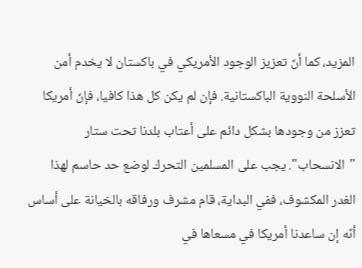المزيد، كما أنّ تعزيز الوجود الأمريكي في باكستان لا يخدم أمن الأسلحة النووية الباكستانية. فإن لم يكن كل هذا كافيا، فإنّ أمريكا تعزز من وجودها بشكل دائم على أعتاب بلدنا تحت ستار "الانسحاب". يجب على المسلمين التحرك لوضع حد حاسم لهذا الغدر المكشوف، ففي البداية، قام مشرف ورفاقه بالخيانة على أساس أنّه إن ساعدنا أمريكا في مسعاها في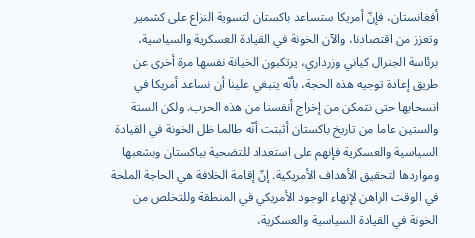أفغانستان، فإنّ أمريكا ستساعد باكستان لتسوية النزاع على كشمير وتعزز من اقتصادنا، والآن الخونة في القيادة العسكرية والسياسية، برئاسة الجنرال كياني وزرداري، يرتكبون الخيانة نفسها مرة أخرى عن طريق إعادة توجيه هذه الحجة، بأنّه ينبغي علينا أن نساعد أمريكا في انسحابها حتى نتمكن من إخراج أنفسنا من هذه الحرب. ولكن الستة والستين عاما من تاريخ باكستان أثبتت أنّه طالما ظل الخونة في القيادة السياسية والعسكرية فإنهم على استعداد للتضحية بباكستان وبشعبها ومواردها لتحقيق الأهداف الأمريكية. إنّ إقامة الخلافة هي الحاجة الملحة في الوقت الراهن لإنهاء الوجود الأمريكي في المنطقة وللتخلص من الخونة في القيادة السياسية والعسكرية،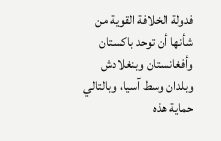فدولة الخلافة القوية من شأنها أن توحد باكستان وأفغانستان وبنغلادش وبلدان وسط آسيا، وبالتالي حماية هذه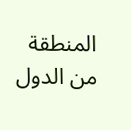المنطقة من الدول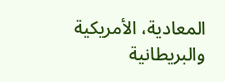المعادية، الأمريكية والبريطانية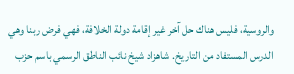والروسية، فليس هناك حل آخر غير إقامة دولة الخلافة، فهي فرض ربنا وهي الدرس المستفاد من التاريخ. شاهزاد شيخ نائب الناطق الرسمي باسم حزب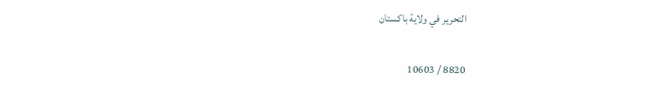التحرير في ولاية باكستان

8820 / 10603